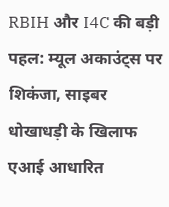RBIH और I4C की बड़ी पहल: म्यूल अकाउंट्स पर शिकंजा, साइबर धोखाधड़ी के खिलाफ एआई आधारित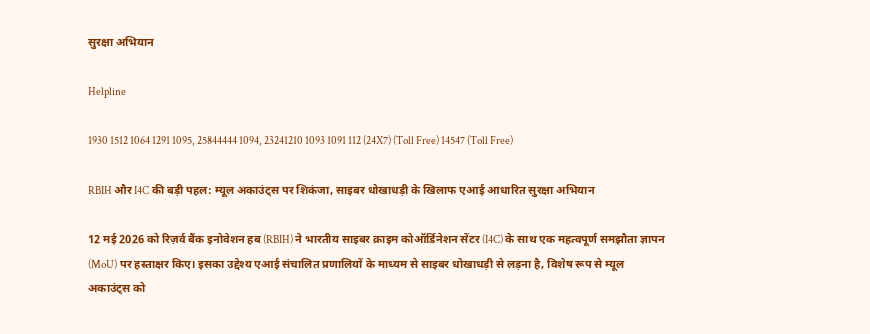सुरक्षा अभियान

Helpline

1930 1512 1064 1291 1095, 25844444 1094, 23241210 1093 1091 112 (24X7) (Toll Free) 14547 (Toll Free)

RBIH और I4C की बड़ी पहल: म्यूल अकाउंट्स पर शिकंजा, साइबर धोखाधड़ी के खिलाफ एआई आधारित सुरक्षा अभियान

12 मई 2026 को रिज़र्व बैंक इनोवेशन हब (RBIH) ने भारतीय साइबर क्राइम कोऑर्डिनेशन सेंटर (I4C) के साथ एक महत्वपूर्ण समझौता ज्ञापन (MoU) पर हस्ताक्षर किए। इसका उद्देश्य एआई संचालित प्रणालियों के माध्यम से साइबर धोखाधड़ी से लड़ना है, विशेष रूप से म्यूल अकाउंट्स को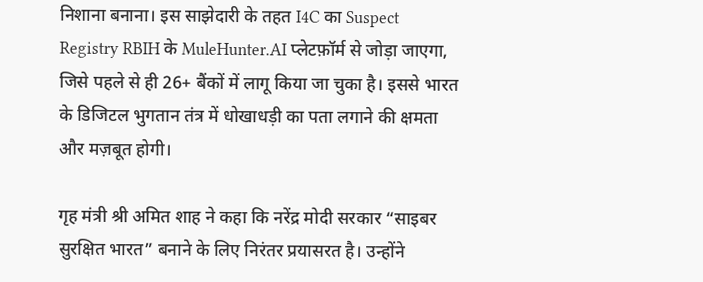निशाना बनाना। इस साझेदारी के तहत I4C का Suspect Registry RBIH के MuleHunter.AI प्लेटफ़ॉर्म से जोड़ा जाएगा, जिसे पहले से ही 26+ बैंकों में लागू किया जा चुका है। इससे भारत के डिजिटल भुगतान तंत्र में धोखाधड़ी का पता लगाने की क्षमता और मज़बूत होगी।

गृह मंत्री श्री अमित शाह ने कहा कि नरेंद्र मोदी सरकार “साइबर सुरक्षित भारत” बनाने के लिए निरंतर प्रयासरत है। उन्होंने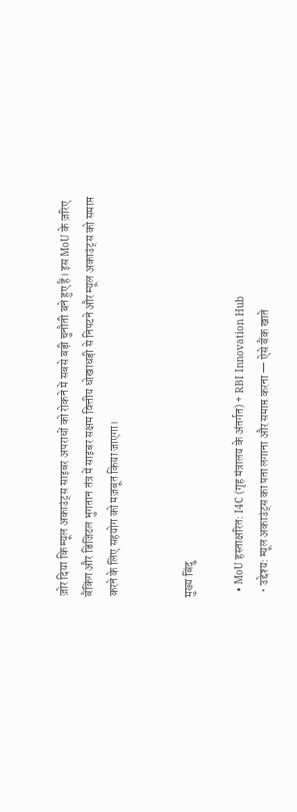ज़ोर दिया कि म्यूल अकाउंट्स साइबर अपराधों को रोकने में सबसे बड़ी चुनौती बने हुए हैं। इस MoU के ज़रिए बैंकिंग और डिजिटल भुगतान तंत्र में साइबर सक्षम वित्तीय धोखाधड़ी से निपटने और म्यूल अकाउंट्स को समाप्त करने के लिए सहयोग को मज़बूत किया जाएगा।


मुख्य बिंदु

  • MoU हस्ताक्षरित: I4C (गृह मंत्रालय के अंतर्गत) + RBI Innovation Hub
  • उद्देश्य: म्यूल अकाउंट्स का पता लगाना और समाप्त करना — ऐसे बैंक खाते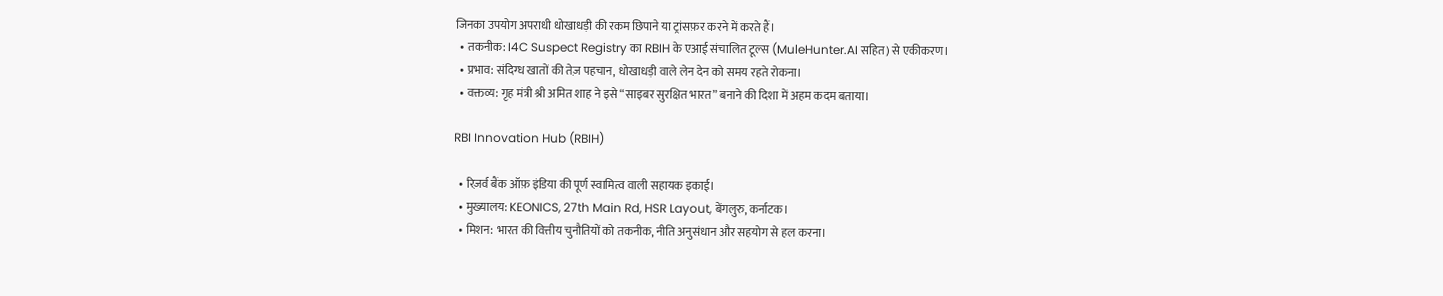जिनका उपयोग अपराधी धोखाधड़ी की रकम छिपाने या ट्रांसफ़र करने में करते हैं।
  • तकनीक: I4C Suspect Registry का RBIH के एआई संचालित टूल्स (MuleHunter.AI सहित) से एकीकरण।
  • प्रभाव: संदिग्ध खातों की तेज़ पहचान, धोखाधड़ी वाले लेन देन को समय रहते रोकना।
  • वक्तव्य: गृह मंत्री श्री अमित शाह ने इसे “साइबर सुरक्षित भारत” बनाने की दिशा में अहम कदम बताया।

RBI Innovation Hub (RBIH)

  • रिज़र्व बैंक ऑफ़ इंडिया की पूर्ण स्वामित्व वाली सहायक इकाई।
  • मुख्यालय: KEONICS, 27th Main Rd, HSR Layout, बेंगलुरु, कर्नाटक।
  • मिशन: भारत की वित्तीय चुनौतियों को तकनीक, नीति अनुसंधान और सहयोग से हल करना।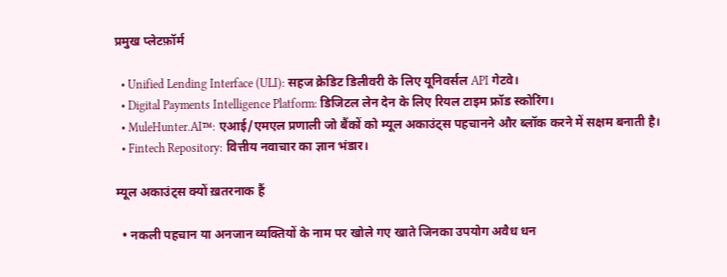प्रमुख प्लेटफ़ॉर्म

  • Unified Lending Interface (ULI): सहज क्रेडिट डिलीवरी के लिए यूनिवर्सल API गेटवे।
  • Digital Payments Intelligence Platform: डिजिटल लेन देन के लिए रियल टाइम फ्रॉड स्कोरिंग।
  • MuleHunter.AI™: एआई/एमएल प्रणाली जो बैंकों को म्यूल अकाउंट्स पहचानने और ब्लॉक करने में सक्षम बनाती है।
  • Fintech Repository: वित्तीय नवाचार का ज्ञान भंडार।

म्यूल अकाउंट्स क्यों ख़तरनाक हैं

  • नकली पहचान या अनजान व्यक्तियों के नाम पर खोले गए खाते जिनका उपयोग अवैध धन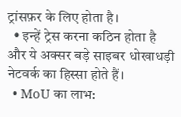ट्रांसफ़र के लिए होता है।
  • इन्हें ट्रेस करना कठिन होता है और ये अक्सर बड़े साइबर धोखाधड़ी नेटवर्क का हिस्सा होते हैं।
  • MoU का लाभ: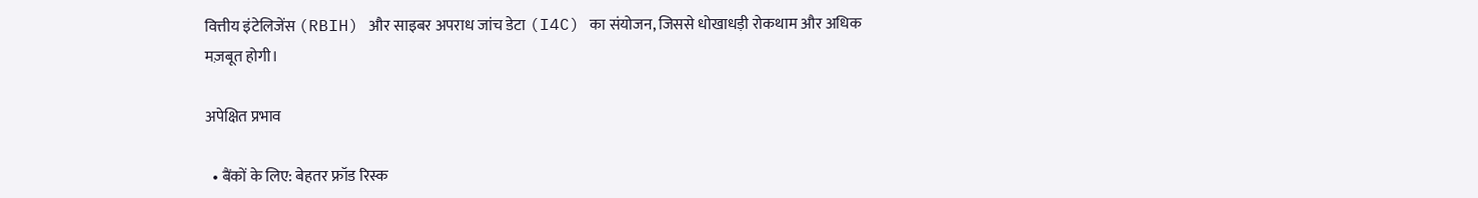वित्तीय इंटेलिजेंस (RBIH) और साइबर अपराध जांच डेटा (I4C) का संयोजन, जिससे धोखाधड़ी रोकथाम और अधिक मज़बूत होगी।

अपेक्षित प्रभाव

  • बैंकों के लिए: बेहतर फ्रॉड रिस्क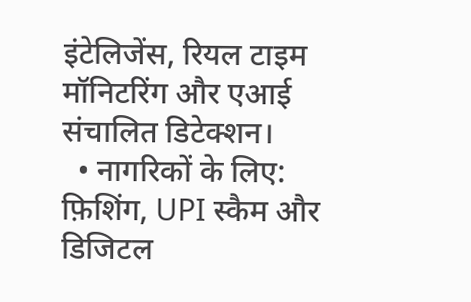इंटेलिजेंस, रियल टाइम मॉनिटरिंग और एआई संचालित डिटेक्शन।
  • नागरिकों के लिए: फ़िशिंग, UPI स्कैम और डिजिटल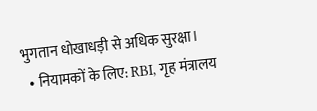भुगतान धोखाधड़ी से अधिक सुरक्षा।
  • नियामकों के लिए: RBI, गृह मंत्रालय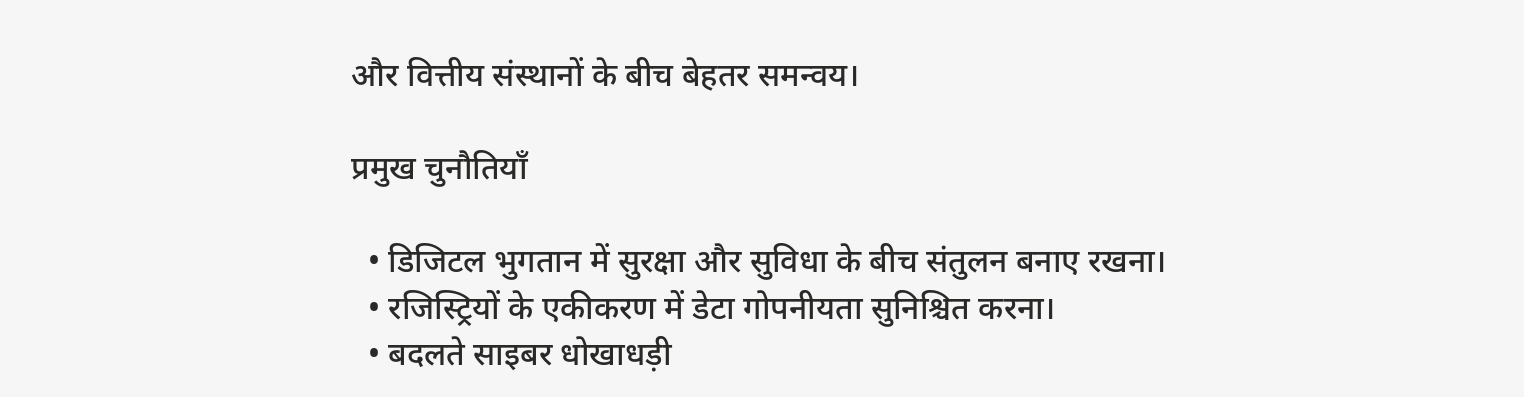और वित्तीय संस्थानों के बीच बेहतर समन्वय।

प्रमुख चुनौतियाँ

  • डिजिटल भुगतान में सुरक्षा और सुविधा के बीच संतुलन बनाए रखना।
  • रजिस्ट्रियों के एकीकरण में डेटा गोपनीयता सुनिश्चित करना।
  • बदलते साइबर धोखाधड़ी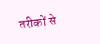तरीकों से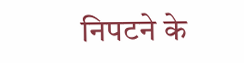निपटने के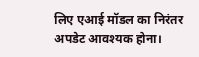लिए एआई मॉडल का निरंतर अपडेट आवश्यक होना।